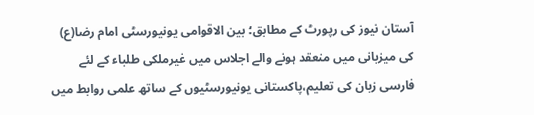آستان نیوز کی رپورٹ کے مطابق؛ بین الاقوامی یونیورسٹی امام رضا(ع) کی میزبانی میں منعقد ہونے والے اجلاس میں غیرملکی طلباء کے لئے فارسی زبان کی تعلیم،پاکستانی یونیورسٹیوں کے ساتھ علمی روابط میں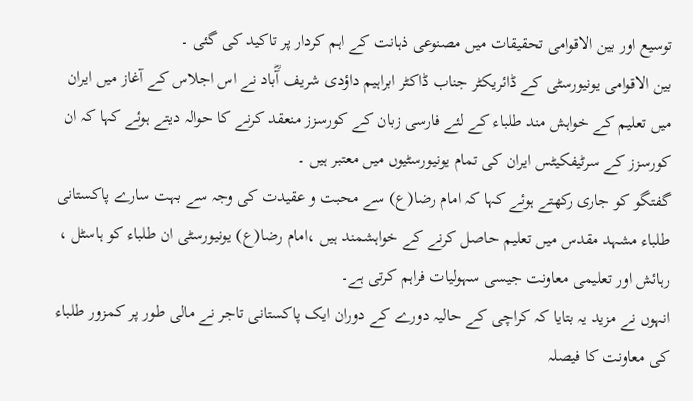توسیع اور بین الاقوامی تحقیقات میں مصنوعی ذہانت کے اہم کردار پر تاکید کی گئی ۔
بین الاقوامی یونیورسٹی کے ڈائریکٹر جناب ڈاکٹر ابراہیم داؤدی شریف آؓباد نے اس اجلاس کے آغاز میں ایران میں تعلیم کے خواہش مند طلباء کے لئے فارسی زبان کے کورسزز منعقد کرنے کا حوالہ دیتے ہوئے کہا کہ ان کورسزز کے سرٹیفکیٹس ایران کی تمام یونیورسٹیوں میں معتبر ہیں ۔
گفتگو کو جاری رکھتے ہوئے کہا کہ امام رضا(ع) سے محبت و عقیدت کی وجہ سے بہت سارے پاکستانی طلباء مشہد مقدس میں تعلیم حاصل کرنے کے خواہشمند ہیں ،امام رضا(ع) یونیورسٹی ان طلباء کو ہاسٹل ، رہائش اور تعلیمی معاونت جیسی سہولیات فراہم کرتی ہے۔
انہوں نے مزید یہ بتایا کہ کراچی کے حالیہ دورے کے دوران ایک پاکستانی تاجر نے مالی طور پر کمزور طلباء کی معاونت کا فیصلہ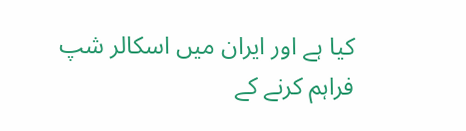کیا ہے اور ایران میں اسکالر شپ فراہم کرنے کے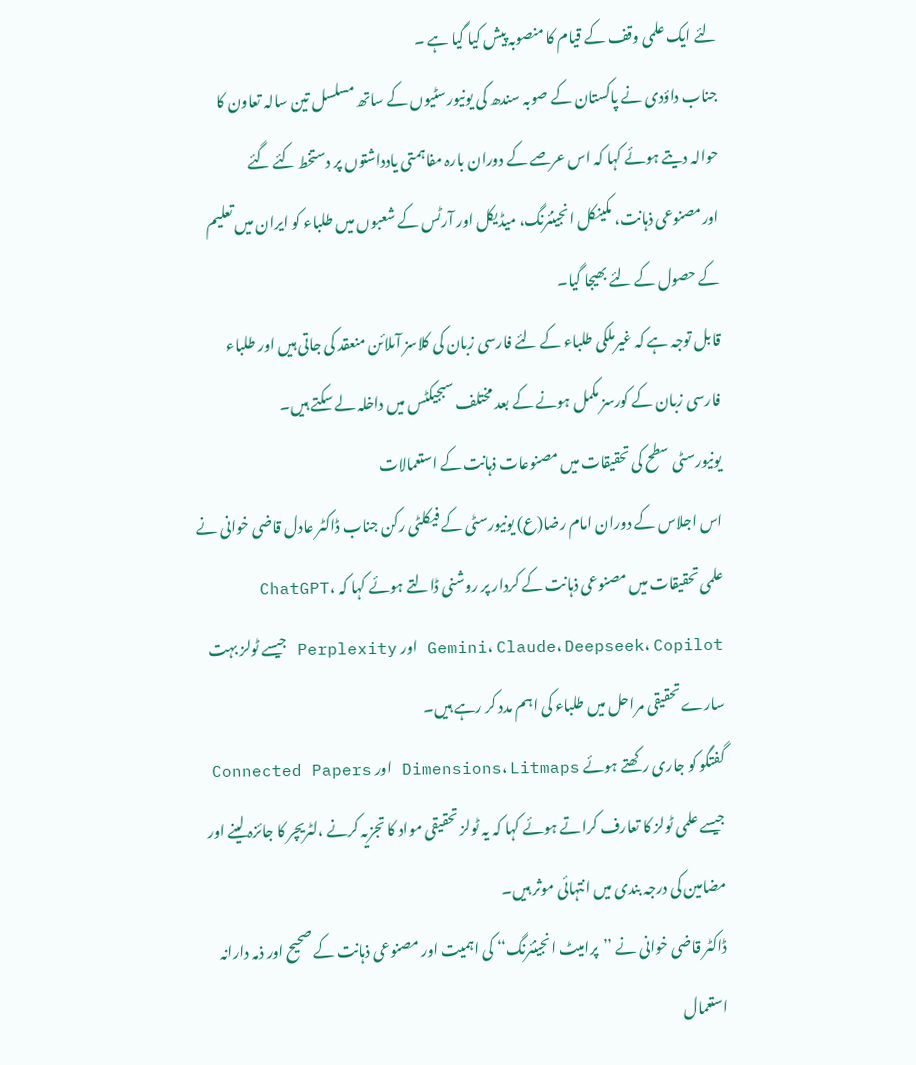لئے ایک علمی وقف کے قیام کا منصوبہ پیش کیا گیا ہے ۔
جناب داؤدی نے پاکستان کے صوبہ سندھ کی یونیورسٹیوں کے ساتھ مسلسل تین سالہ تعاون کا حوالہ دیتے ہوئے کہا کہ اس عرصے کے دوران بارہ مفاہمتی یادداشتوں پر دستخط کئے گئے اورمصنوعی ذہانت، مکینکل انجینئرنگ، میڈیکل اور آرٹس کے شعبوں میں طلباء کو ایران میں تعلیم کے حصول کے لئے بھیجا گیا۔
قابل توجہ ہے کہ غیرملکی طلباء کے لئے فارسی زبان کی کلاسز آںلائن منعقد کی جاتی ہیں اور طلباء فارسی زبان کے کورسز مکمل ہونے کے بعد مختلف سبجیکٹس میں داخلہ لے سکتے ہیں۔
یونیورسٹی سطح کی تحقیقات میں مصنوعات ذہانت کے استعمالات
اس اجلاس کے دوران امام رضا(ع) یونیورسٹی کے فیکلٹی رکن جناب ڈاکٹر عادل قاضی خوانی نے علمی تحقیقات میں مصنوعی ذہانت کے کردار پر روشنی ڈالتے ہوئے کہا کہ ChatGPT، Gemini، Claude، Deepseek، Copilot اور Perplexity جیسے ٹولز بہت سارے تحقیقی مراحل میں طلباء کی اہم مدد کر رہے ہیں۔
گفتگو کو جاری رکھتے ہوئے Dimensions، Litmaps اور Connected Papers جیسے علمی ٹولز کا تعارف کراتے ہوئے کہا کہ یہ ٹولز تحقیقی مواد کا تجزیہ کرنے ،لٹریچر کا جائزہ لینے اور مضامین کی درجہ بندی میں انتہائی موثر ہیں۔
ڈاکٹر قاضی خوانی نے ’’پرامیٹ انجینئرنگ‘‘ کی اہمیت اور مصنوعی ذہانت کے صحیح اور ذمہ دارانہ استعمال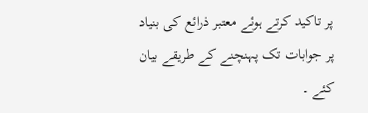پر تاکید کرتے ہوئے معتبر ذرائع کی بنیاد پر جوابات تک پہنچنے کے طریقے بیان کئے ۔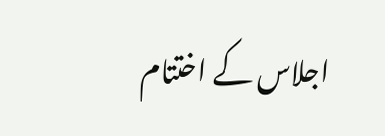اجلاس کے اختتام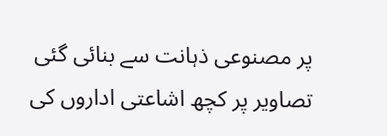پر مصنوعی ذہانت سے بنائی گئی تصاویر پر کچھ اشاعتی اداروں کی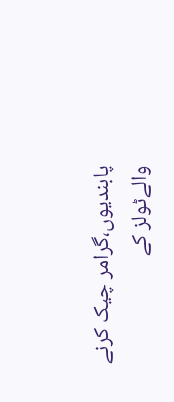پابندیوں،گرامر چیک کرنے والےٹولز کے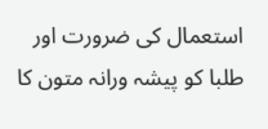استعمال کی ضرورت اور طلبا کو پیشہ ورانہ متون کا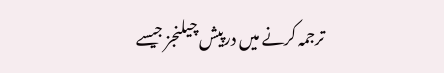ترجمہ کرنے میں درپیش چیلنجز جیسے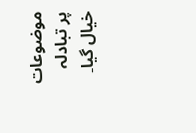موضوعات پر تبادلہ خیال گیا۔